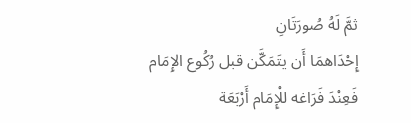ثمَّ لَهُ صُورَتَانِ
إِحْدَاهمَا أَن يتَمَكَّن قبل رُكُوع الإِمَام فَعِنْدَ فَرَاغه للْإِمَام أَرْبَعَة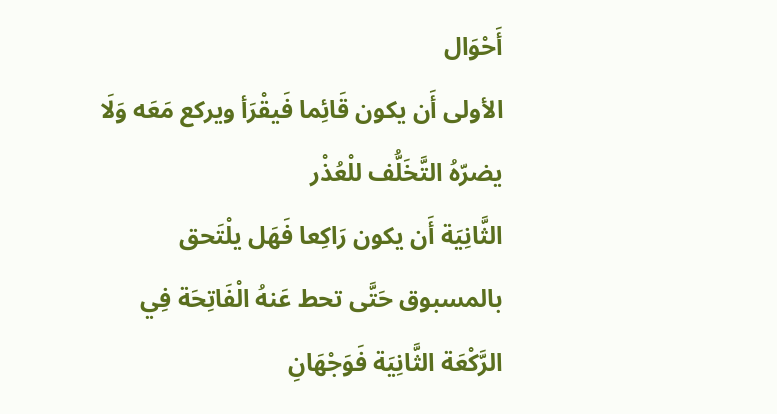أَحْوَال
الأولى أَن يكون قَائِما فَيقْرَأ ويركع مَعَه وَلَا يضرّهُ التَّخَلُّف للْعُذْر
الثَّانِيَة أَن يكون رَاكِعا فَهَل يلْتَحق بالمسبوق حَتَّى تحط عَنهُ الْفَاتِحَة فِي الرَّكْعَة الثَّانِيَة فَوَجْهَانِ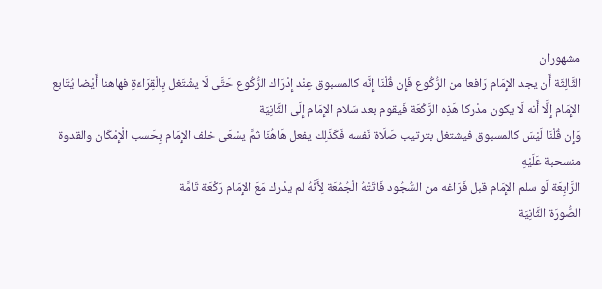مشهوران
الثَّالِثَة أَن يجد الإِمَام رَافعا من الرُّكُوع فَإِن قُلْنَا إِنَّه كالمسبوق عِنْد إِدْرَاك الرُّكُوع حَتَّى لَا يشْتَغل بِالْقِرَاءَةِ فهاهنا أَيْضا يُتَابع الإِمَام إِلَّا أَنه لَا يكون مدْركا هَذِه الرَّكْعَة فَيقوم بعد سَلام الإِمَام إِلَى الثَّانِيَة
وَإِن قُلْنَا لَيْسَ كالمسبوق فيشتغل بترتيب صَلَاة نَفسه فَكَذَلِك يفعل هَاهُنَا ثمَّ يسْعَى خلف الإِمَام بِحَسب الْإِمْكَان والقدوة منسحبة عَلَيْهِ
الرَّابِعَة لَو سلم الإِمَام قبل فَرَاغه من السُّجُود فَاتَتْهُ الْجُمُعَة لِأَنَّهُ لم يدْرك مَعَ الإِمَام رَكْعَة تَامَّة
الصُّورَة الثَّانِيَة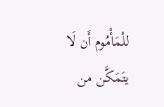للْمَأْمُوم أَن لَا يتَمَكَّن من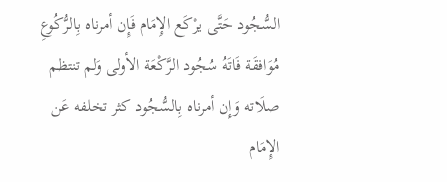السُّجُود حَتَّى يرْكَع الإِمَام فَإِن أمرناه بِالرُّكُوعِ مُوَافقَة فَاتَهُ سُجُود الرَّكْعَة الأولى وَلم تنتظم صلَاته وَإِن أمرناه بِالسُّجُود كثر تخلفه عَن الإِمَام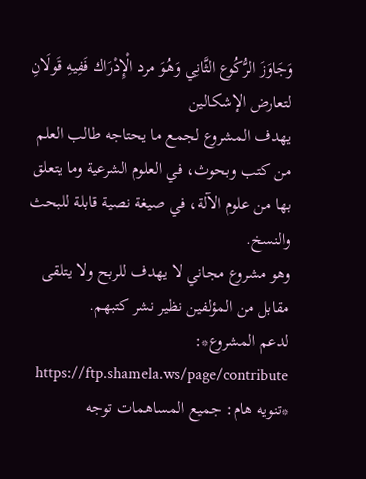وَجَاوَزَ الرُّكُوع الثَّانِي وَهُوَ مرد الْإِدْرَاك فَفِيهِ قَولَانِ لتعارض الإشكالين
يهدف المشروع لجمع ما يحتاجه طالب العلم من كتب وبحوث، في العلوم الشرعية وما يتعلق بها من علوم الآلة، في صيغة نصية قابلة للبحث والنسخ.
وهو مشروع مجاني لا يهدف للربح ولا يتلقى مقابل من المؤلفين نظير نشر كتبهم.
لدعم المشروع*: https://ftp.shamela.ws/page/contribute
*تنويه هام: جميع المساهمات توجه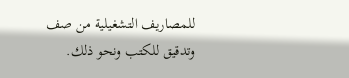للمصاريف التشغيلية من صف وتدقيق للكتب ونحو ذلك.